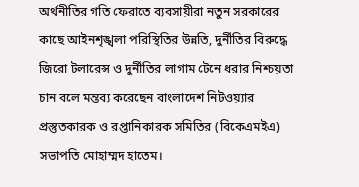অর্থনীতির গতি ফেরাতে ব্যবসায়ীরা নতুন সরকারের কাছে আইনশৃঙ্খলা পরিস্থিতির উন্নতি, দুর্নীতির বিরুদ্ধে জিরো টলারেন্স ও দুর্নীতির লাগাম টেনে ধরার নিশ্চয়তা চান বলে মন্তব্য করেছেন বাংলাদেশ নিটওয়্যার প্রস্তুতকারক ও রপ্তানিকারক সমিতির (বিকেএমইএ) সভাপতি মোহাম্মদ হাতেম।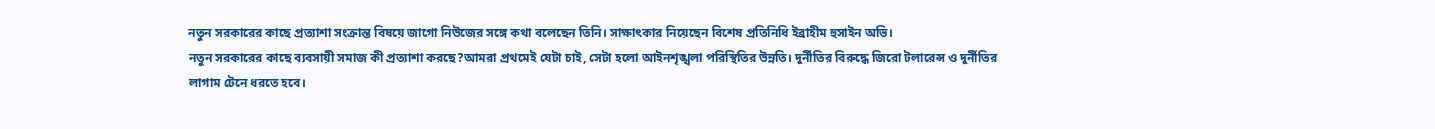নতুন সরকারের কাছে প্রত্যাশা সংক্রান্ত বিষয়ে জাগো নিউজের সঙ্গে কথা বলেছেন তিনি। সাক্ষাৎকার নিয়েছেন বিশেষ প্রতিনিধি ইব্রাহীম হুসাইন অভি।
নতুন সরকারের কাছে ব্যবসায়ী সমাজ কী প্রত্যাশা করছে?আমরা প্রথমেই যেটা চাই, সেটা হলো আইনশৃঙ্খলা পরিস্থিতির উন্নতি। দুর্নীতির বিরুদ্ধে জিরো টলারেন্স ও দুর্নীতির লাগাম টেনে ধরতে হবে।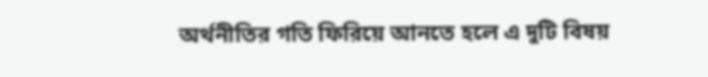অর্থনীতির গতি ফিরিয়ে আনতে হলে এ দুটি বিষয়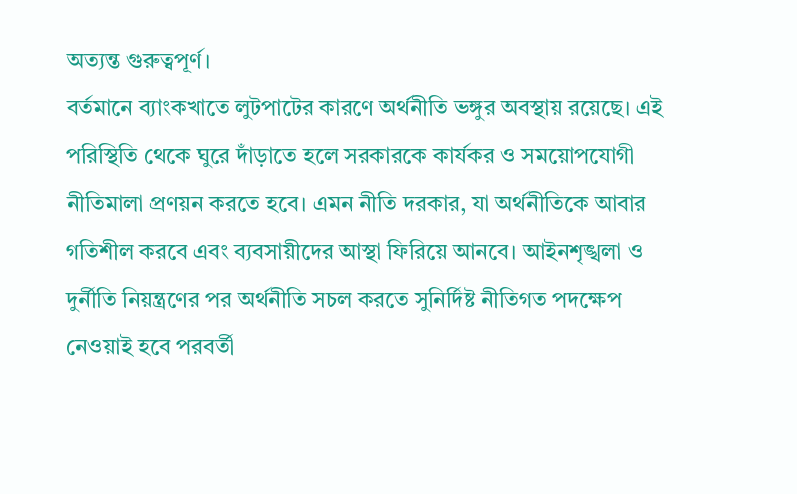অত্যন্ত গুরুত্বপূর্ণ।
বর্তমানে ব্যাংকখাতে লুটপাটের কারণে অর্থনীতি ভঙ্গুর অবস্থায় রয়েছে। এই পরিস্থিতি থেকে ঘুরে দাঁড়াতে হলে সরকারকে কার্যকর ও সময়োপযোগী নীতিমালা প্রণয়ন করতে হবে। এমন নীতি দরকার, যা অর্থনীতিকে আবার গতিশীল করবে এবং ব্যবসায়ীদের আস্থা ফিরিয়ে আনবে। আইনশৃঙ্খলা ও দুর্নীতি নিয়ন্ত্রণের পর অর্থনীতি সচল করতে সুনির্দিষ্ট নীতিগত পদক্ষেপ নেওয়াই হবে পরবর্তী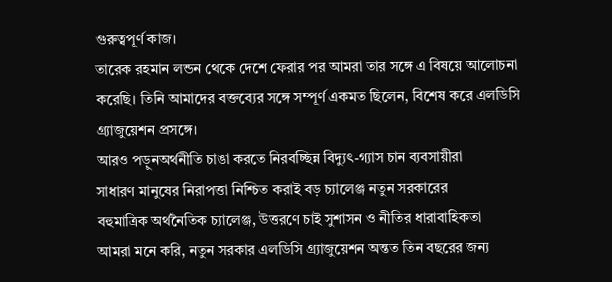গুরুত্বপূর্ণ কাজ।
তারেক রহমান লন্ডন থেকে দেশে ফেরার পর আমরা তার সঙ্গে এ বিষয়ে আলোচনা করেছি। তিনি আমাদের বক্তব্যের সঙ্গে সম্পূর্ণ একমত ছিলেন, বিশেষ করে এলডিসি গ্র্যাজুয়েশন প্রসঙ্গে।
আরও পড়ুনঅর্থনীতি চাঙা করতে নিরবচ্ছিন্ন বিদ্যুৎ-গ্যাস চান ব্যবসায়ীরা
সাধারণ মানুষের নিরাপত্তা নিশ্চিত করাই বড় চ্যালেঞ্জ নতুন সরকারের
বহুমাত্রিক অর্থনৈতিক চ্যালেঞ্জ, উত্তরণে চাই সুশাসন ও নীতির ধারাবাহিকতা
আমরা মনে করি, নতুন সরকার এলডিসি গ্র্যাজুয়েশন অন্তত তিন বছরের জন্য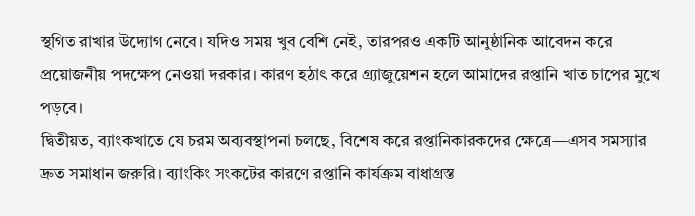স্থগিত রাখার উদ্যোগ নেবে। যদিও সময় খুব বেশি নেই, তারপরও একটি আনুষ্ঠানিক আবেদন করে প্রয়োজনীয় পদক্ষেপ নেওয়া দরকার। কারণ হঠাৎ করে গ্র্যাজুয়েশন হলে আমাদের রপ্তানি খাত চাপের মুখে পড়বে।
দ্বিতীয়ত, ব্যাংকখাতে যে চরম অব্যবস্থাপনা চলছে, বিশেষ করে রপ্তানিকারকদের ক্ষেত্রে—এসব সমস্যার দ্রুত সমাধান জরুরি। ব্যাংকিং সংকটের কারণে রপ্তানি কার্যক্রম বাধাগ্রস্ত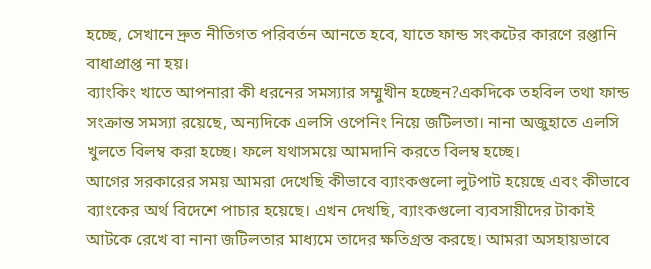হচ্ছে, সেখানে দ্রুত নীতিগত পরিবর্তন আনতে হবে, যাতে ফান্ড সংকটের কারণে রপ্তানি বাধাপ্রাপ্ত না হয়।
ব্যাংকিং খাতে আপনারা কী ধরনের সমস্যার সম্মুখীন হচ্ছেন?একদিকে তহবিল তথা ফান্ড সংক্রান্ত সমস্যা রয়েছে, অন্যদিকে এলসি ওপেনিং নিয়ে জটিলতা। নানা অজুহাতে এলসি খুলতে বিলম্ব করা হচ্ছে। ফলে যথাসময়ে আমদানি করতে বিলম্ব হচ্ছে।
আগের সরকারের সময় আমরা দেখেছি কীভাবে ব্যাংকগুলো লুটপাট হয়েছে এবং কীভাবে ব্যাংকের অর্থ বিদেশে পাচার হয়েছে। এখন দেখছি, ব্যাংকগুলো ব্যবসায়ীদের টাকাই আটকে রেখে বা নানা জটিলতার মাধ্যমে তাদের ক্ষতিগ্রস্ত করছে। আমরা অসহায়ভাবে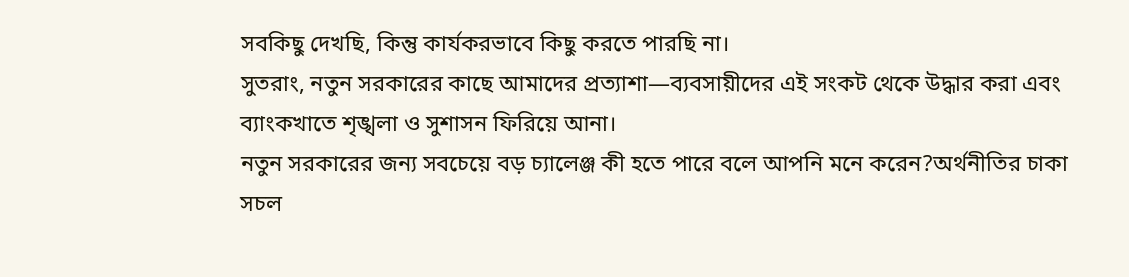সবকিছু দেখছি, কিন্তু কার্যকরভাবে কিছু করতে পারছি না।
সুতরাং, নতুন সরকারের কাছে আমাদের প্রত্যাশা—ব্যবসায়ীদের এই সংকট থেকে উদ্ধার করা এবং ব্যাংকখাতে শৃঙ্খলা ও সুশাসন ফিরিয়ে আনা।
নতুন সরকারের জন্য সবচেয়ে বড় চ্যালেঞ্জ কী হতে পারে বলে আপনি মনে করেন?অর্থনীতির চাকা সচল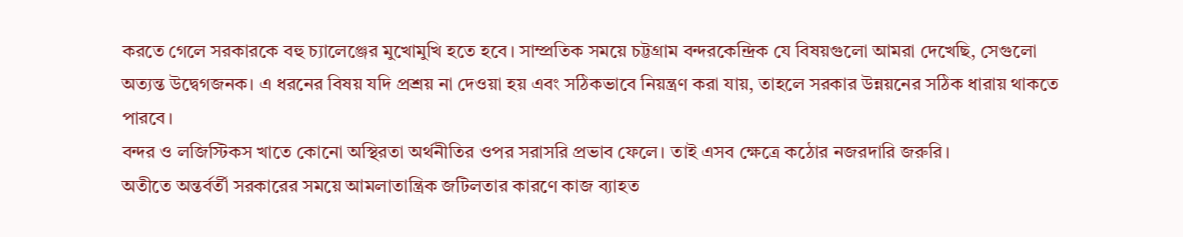করতে গেলে সরকারকে বহু চ্যালেঞ্জের মুখোমুখি হতে হবে। সাম্প্রতিক সময়ে চট্টগ্রাম বন্দরকেন্দ্রিক যে বিষয়গুলো আমরা দেখেছি, সেগুলো অত্যন্ত উদ্বেগজনক। এ ধরনের বিষয় যদি প্রশ্রয় না দেওয়া হয় এবং সঠিকভাবে নিয়ন্ত্রণ করা যায়, তাহলে সরকার উন্নয়নের সঠিক ধারায় থাকতে পারবে।
বন্দর ও লজিস্টিকস খাতে কোনো অস্থিরতা অর্থনীতির ওপর সরাসরি প্রভাব ফেলে। তাই এসব ক্ষেত্রে কঠোর নজরদারি জরুরি।
অতীতে অন্তর্বর্তী সরকারের সময়ে আমলাতান্ত্রিক জটিলতার কারণে কাজ ব্যাহত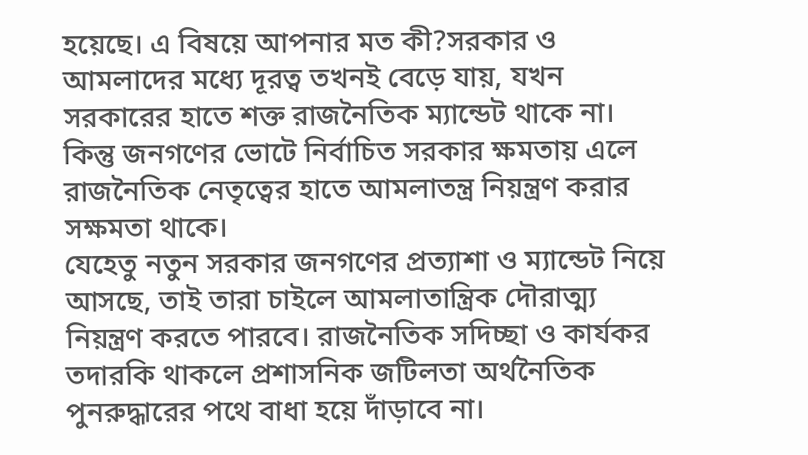হয়েছে। এ বিষয়ে আপনার মত কী?সরকার ও আমলাদের মধ্যে দূরত্ব তখনই বেড়ে যায়, যখন সরকারের হাতে শক্ত রাজনৈতিক ম্যান্ডেট থাকে না। কিন্তু জনগণের ভোটে নির্বাচিত সরকার ক্ষমতায় এলে রাজনৈতিক নেতৃত্বের হাতে আমলাতন্ত্র নিয়ন্ত্রণ করার সক্ষমতা থাকে।
যেহেতু নতুন সরকার জনগণের প্রত্যাশা ও ম্যান্ডেট নিয়ে আসছে, তাই তারা চাইলে আমলাতান্ত্রিক দৌরাত্ম্য নিয়ন্ত্রণ করতে পারবে। রাজনৈতিক সদিচ্ছা ও কার্যকর তদারকি থাকলে প্রশাসনিক জটিলতা অর্থনৈতিক পুনরুদ্ধারের পথে বাধা হয়ে দাঁড়াবে না।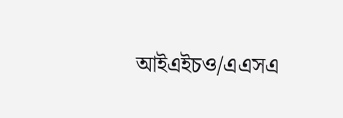আইএইচও/এএসএ